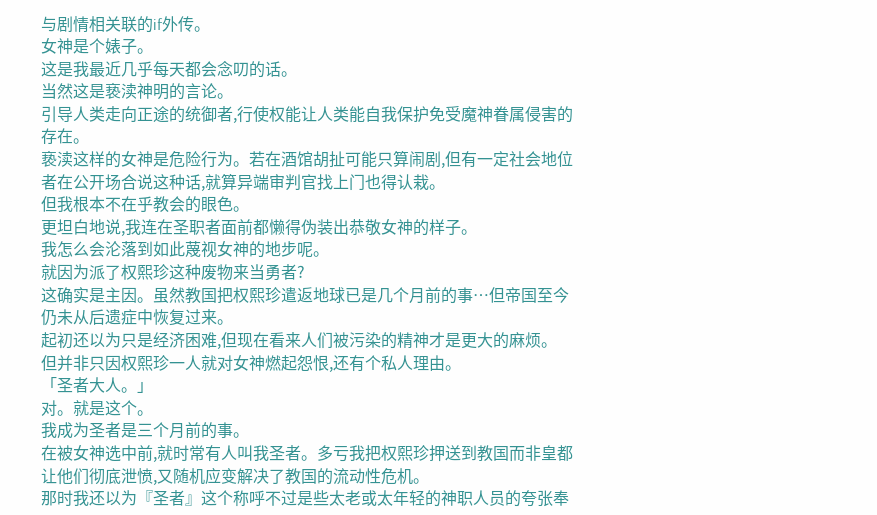与剧情相关联的if外传。
女神是个婊子。
这是我最近几乎每天都会念叨的话。
当然这是亵渎神明的言论。
引导人类走向正途的统御者,行使权能让人类能自我保护免受魔神眷属侵害的存在。
亵渎这样的女神是危险行为。若在酒馆胡扯可能只算闹剧,但有一定社会地位者在公开场合说这种话,就算异端审判官找上门也得认栽。
但我根本不在乎教会的眼色。
更坦白地说,我连在圣职者面前都懒得伪装出恭敬女神的样子。
我怎么会沦落到如此蔑视女神的地步呢。
就因为派了权熙珍这种废物来当勇者?
这确实是主因。虽然教国把权熙珍遣返地球已是几个月前的事…但帝国至今仍未从后遗症中恢复过来。
起初还以为只是经济困难,但现在看来人们被污染的精神才是更大的麻烦。
但并非只因权熙珍一人就对女神燃起怨恨,还有个私人理由。
「圣者大人。」
对。就是这个。
我成为圣者是三个月前的事。
在被女神选中前,就时常有人叫我圣者。多亏我把权熙珍押送到教国而非皇都让他们彻底泄愤,又随机应变解决了教国的流动性危机。
那时我还以为『圣者』这个称呼不过是些太老或太年轻的神职人员的夸张奉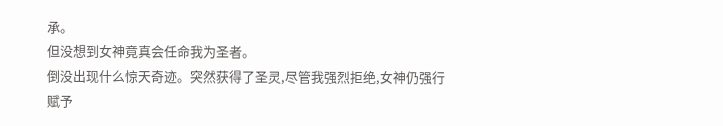承。
但没想到女神竟真会任命我为圣者。
倒没出现什么惊天奇迹。突然获得了圣灵,尽管我强烈拒绝,女神仍强行赋予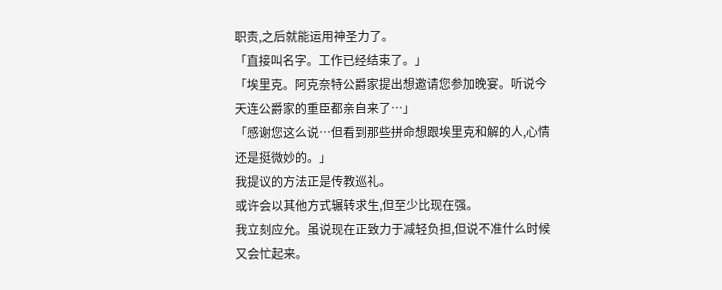职责,之后就能运用神圣力了。
「直接叫名字。工作已经结束了。」
「埃里克。阿克奈特公爵家提出想邀请您参加晚宴。听说今天连公爵家的重臣都亲自来了…」
「感谢您这么说…但看到那些拼命想跟埃里克和解的人,心情还是挺微妙的。」
我提议的方法正是传教巡礼。
或许会以其他方式辗转求生,但至少比现在强。
我立刻应允。虽说现在正致力于减轻负担,但说不准什么时候又会忙起来。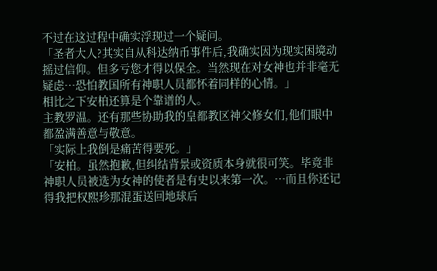不过在这过程中确实浮现过一个疑问。
「圣者大人?其实自从科达纳币事件后,我确实因为现实困境动摇过信仰。但多亏您才得以保全。当然现在对女神也并非毫无疑虑…恐怕教国所有神职人员都怀着同样的心情。」
相比之下安柏还算是个靠谱的人。
主教罗温。还有那些协助我的皇都教区神父修女们,他们眼中都盈满善意与敬意。
「实际上我倒是痛苦得要死。」
「安柏。虽然抱歉,但纠结背景或资质本身就很可笑。毕竟非神职人员被选为女神的使者是有史以来第一次。…而且你还记得我把权熙珍那混蛋送回地球后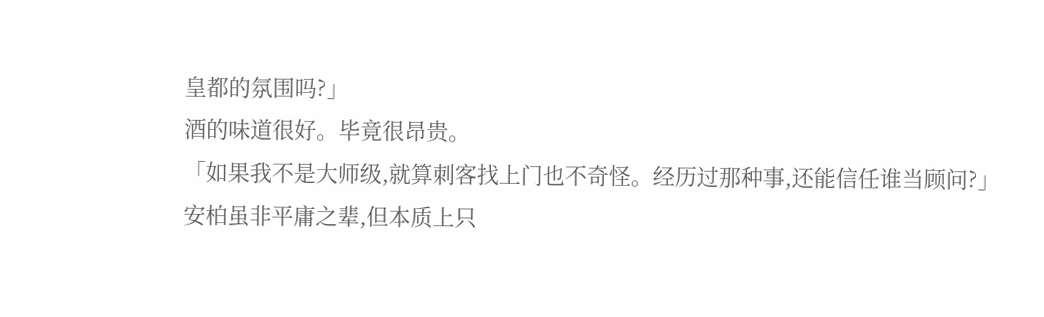皇都的氛围吗?」
酒的味道很好。毕竟很昂贵。
「如果我不是大师级,就算刺客找上门也不奇怪。经历过那种事,还能信任谁当顾问?」
安柏虽非平庸之辈,但本质上只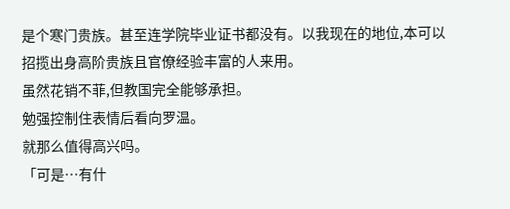是个寒门贵族。甚至连学院毕业证书都没有。以我现在的地位,本可以招揽出身高阶贵族且官僚经验丰富的人来用。
虽然花销不菲,但教国完全能够承担。
勉强控制住表情后看向罗温。
就那么值得高兴吗。
「可是…有什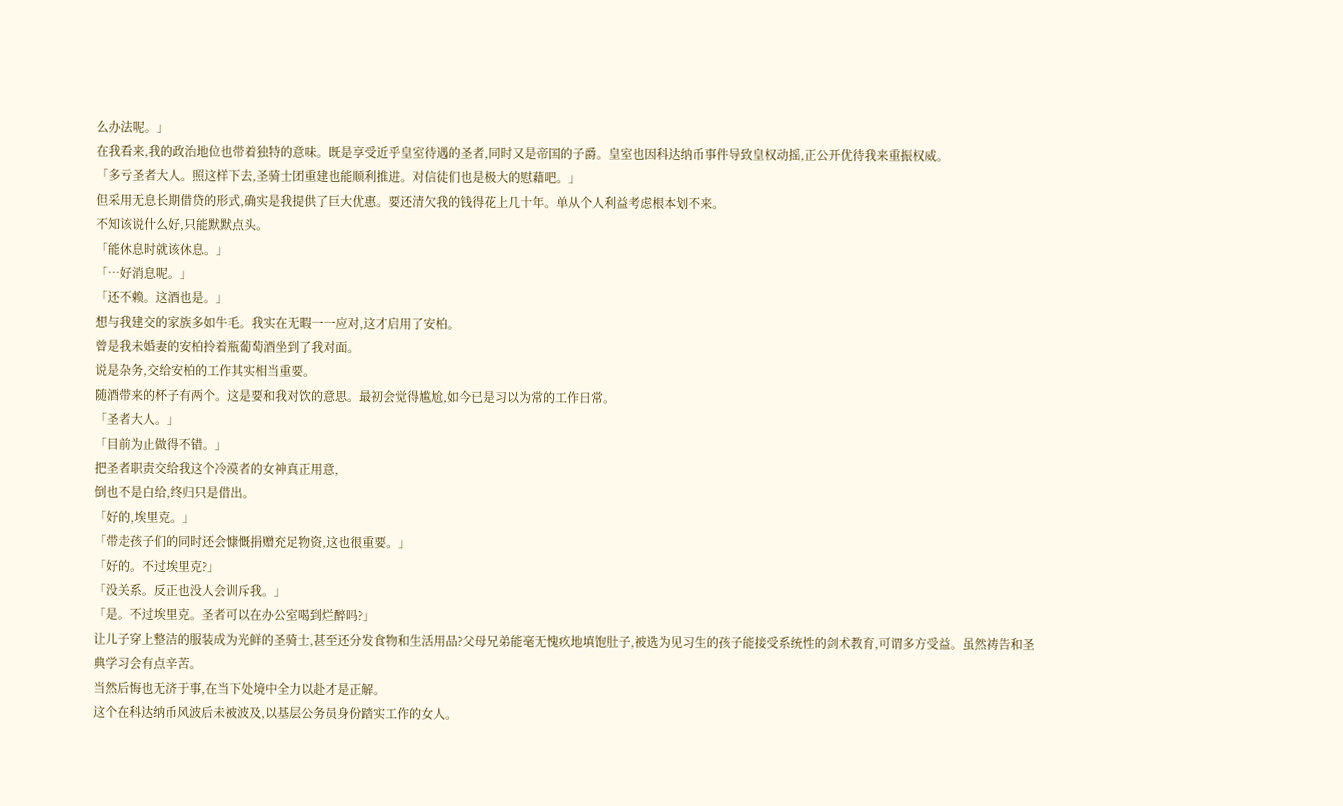么办法呢。」
在我看来,我的政治地位也带着独特的意味。既是享受近乎皇室待遇的圣者,同时又是帝国的子爵。皇室也因科达纳币事件导致皇权动摇,正公开优待我来重振权威。
「多亏圣者大人。照这样下去,圣骑士团重建也能顺利推进。对信徒们也是极大的慰藉吧。」
但采用无息长期借贷的形式,确实是我提供了巨大优惠。要还清欠我的钱得花上几十年。单从个人利益考虑根本划不来。
不知该说什么好,只能默默点头。
「能休息时就该休息。」
「…好消息呢。」
「还不赖。这酒也是。」
想与我建交的家族多如牛毛。我实在无暇一一应对,这才启用了安柏。
曾是我未婚妻的安柏拎着瓶葡萄酒坐到了我对面。
说是杂务,交给安柏的工作其实相当重要。
随酒带来的杯子有两个。这是要和我对饮的意思。最初会觉得尴尬,如今已是习以为常的工作日常。
「圣者大人。」
「目前为止做得不错。」
把圣者职责交给我这个冷漠者的女神真正用意,
倒也不是白给,终归只是借出。
「好的,埃里克。」
「带走孩子们的同时还会慷慨捐赠充足物资,这也很重要。」
「好的。不过埃里克?」
「没关系。反正也没人会训斥我。」
「是。不过埃里克。圣者可以在办公室喝到烂醉吗?」
让儿子穿上整洁的服装成为光鲜的圣骑士,甚至还分发食物和生活用品?父母兄弟能毫无愧疚地填饱肚子,被选为见习生的孩子能接受系统性的剑术教育,可谓多方受益。虽然祷告和圣典学习会有点辛苦。
当然后悔也无济于事,在当下处境中全力以赴才是正解。
这个在科达纳币风波后未被波及,以基层公务员身份踏实工作的女人。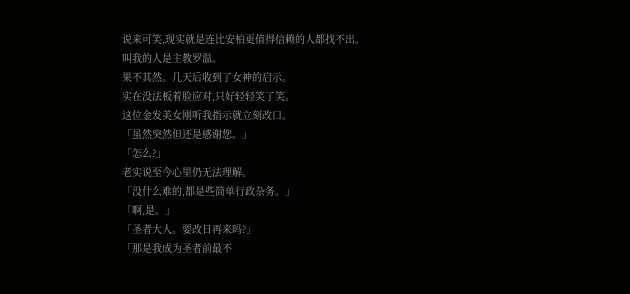说来可笑,现实就是连比安柏更值得信赖的人都找不出。
叫我的人是主教罗温。
果不其然。几天后收到了女神的启示。
实在没法板着脸应对,只好轻轻笑了笑。
这位金发美女刚听我指示就立刻改口。
「虽然突然但还是感谢您。」
「怎么?」
老实说至今心里仍无法理解。
「没什么难的,都是些简单行政杂务。」
「啊,是。」
「圣者大人。要改日再来吗?」
「那是我成为圣者前最不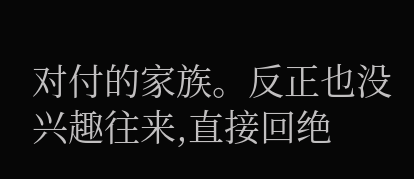对付的家族。反正也没兴趣往来,直接回绝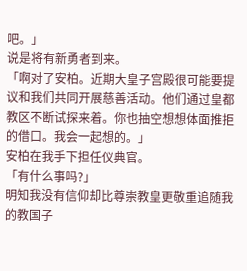吧。」
说是将有新勇者到来。
「啊对了安柏。近期大皇子宫殿很可能要提议和我们共同开展慈善活动。他们通过皇都教区不断试探来着。你也抽空想想体面推拒的借口。我会一起想的。」
安柏在我手下担任仪典官。
「有什么事吗?」
明知我没有信仰却比尊崇教皇更敬重追随我的教国子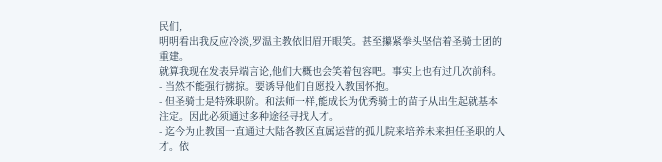民们,
明明看出我反应冷淡,罗温主教依旧眉开眼笑。甚至攥紧拳头坚信着圣骑士团的重建。
就算我现在发表异端言论,他们大概也会笑着包容吧。事实上也有过几次前科。
- 当然不能强行掳掠。要诱导他们自愿投入教国怀抱。
- 但圣骑士是特殊职阶。和法师一样,能成长为优秀骑士的苗子从出生起就基本注定。因此必须通过多种途径寻找人才。
- 迄今为止教国一直通过大陆各教区直属运营的孤儿院来培养未来担任圣职的人才。依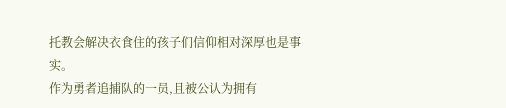托教会解决衣食住的孩子们信仰相对深厚也是事实。
作为勇者追捕队的一员,且被公认为拥有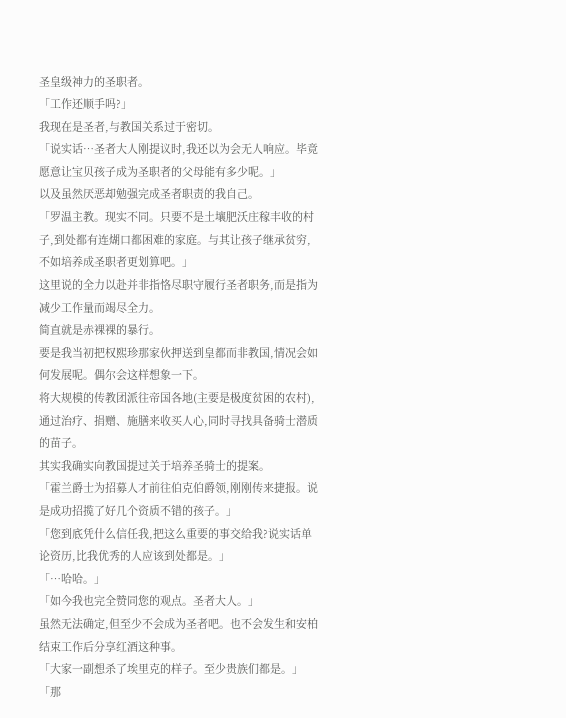圣皇级神力的圣职者。
「工作还顺手吗?」
我现在是圣者,与教国关系过于密切。
「说实话…圣者大人刚提议时,我还以为会无人响应。毕竟愿意让宝贝孩子成为圣职者的父母能有多少呢。」
以及虽然厌恶却勉强完成圣者职责的我自己。
「罗温主教。现实不同。只要不是土壤肥沃庄稼丰收的村子,到处都有连煳口都困难的家庭。与其让孩子继承贫穷,不如培养成圣职者更划算吧。」
这里说的全力以赴并非指恪尽职守履行圣者职务,而是指为减少工作量而竭尽全力。
简直就是赤裸裸的暴行。
要是我当初把权熙珍那家伙押送到皇都而非教国,情况会如何发展呢。偶尔会这样想象一下。
将大规模的传教团派往帝国各地(主要是极度贫困的农村),通过治疗、捐赠、施膳来收买人心,同时寻找具备骑士潜质的苗子。
其实我确实向教国提过关于培养圣骑士的提案。
「霍兰爵士为招募人才前往伯克伯爵领,刚刚传来捷报。说是成功招揽了好几个资质不错的孩子。」
「您到底凭什么信任我,把这么重要的事交给我?说实话单论资历,比我优秀的人应该到处都是。」
「…哈哈。」
「如今我也完全赞同您的观点。圣者大人。」
虽然无法确定,但至少不会成为圣者吧。也不会发生和安柏结束工作后分享红酒这种事。
「大家一副想杀了埃里克的样子。至少贵族们都是。」
「那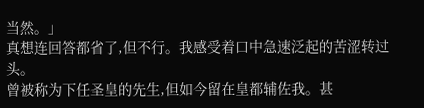当然。」
真想连回答都省了,但不行。我感受着口中急速泛起的苦涩转过头。
曾被称为下任圣皇的先生,但如今留在皇都辅佐我。甚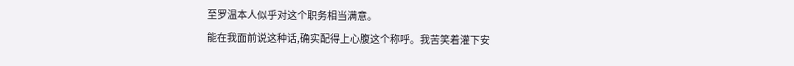至罗温本人似乎对这个职务相当满意。
能在我面前说这种话,确实配得上心腹这个称呼。我苦笑着灌下安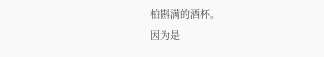柏斟满的酒杯。
因为是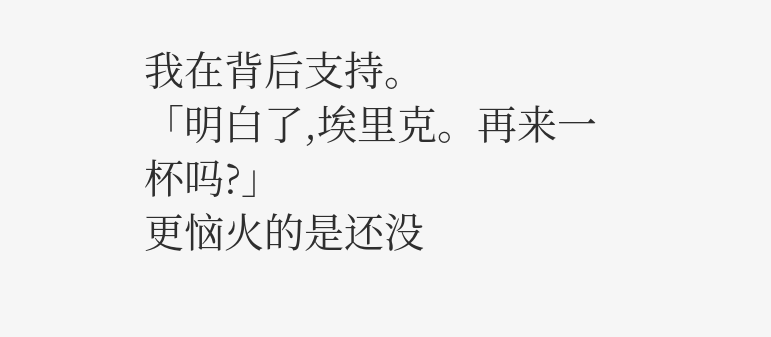我在背后支持。
「明白了,埃里克。再来一杯吗?」
更恼火的是还没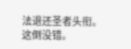法退还圣者头衔。
这倒没错。